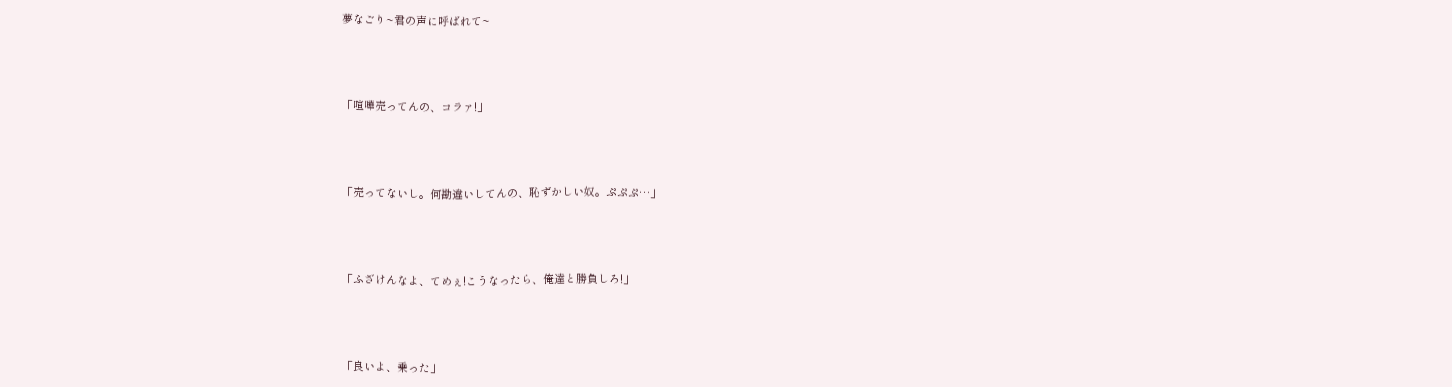夢なごり~君の声に呼ばれて~



「喧嘩売ってんの、コラァ!」



「売ってないし。何勘違いしてんの、恥ずかしい奴。ぷぷぷ…」



「ふざけんなよ、てめぇ!こうなったら、俺達と勝負しろ!」



「良いよ、乗った」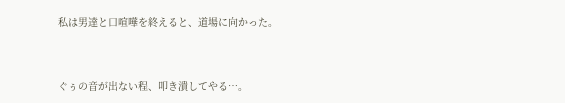私は男達と口喧嘩を終えると、道場に向かった。



ぐぅの音が出ない程、叩き潰してやる…。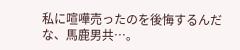私に喧嘩売ったのを後悔するんだな、馬鹿男共…。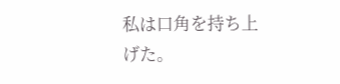私は口角を持ち上げた。